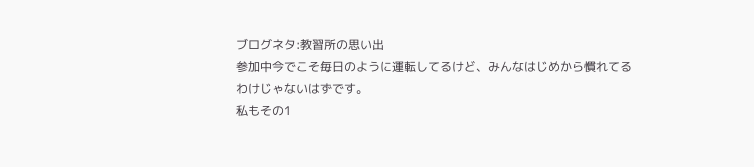ブログネタ:教習所の思い出
参加中今でこそ毎日のように運転してるけど、みんなはじめから慣れてる
わけじゃないはずです。
私もその1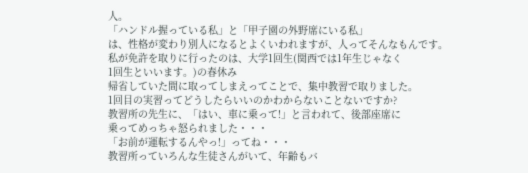人。
「ハンドル握っている私」と「甲子園の外野席にいる私」
は、性格が変わり別人になるとよくいわれますが、人ってそんなもんです。
私が免許を取りに行ったのは、大学1回生(関西では1年生じゃなく
1回生といいます。)の春休み
帰省していた間に取ってしまえってことで、集中教習で取りました。
1回目の実習ってどうしたらいいのかわからないことないですか?
教習所の先生に、「はい、車に乗って!」と言われて、後部座席に
乗ってめっちゃ怒られました・・・
「お前が運転するんやっ!」ってね・・・
教習所っていろんな生徒さんがいて、年齢もバ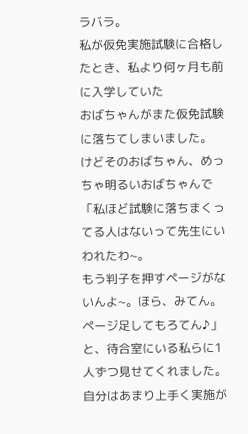ラバラ。
私が仮免実施試験に合格したとき、私より何ヶ月も前に入学していた
おばちゃんがまた仮免試験に落ちてしまいました。
けどそのおばちゃん、めっちゃ明るいおばちゃんで
「私ほど試験に落ちまくってる人はないって先生にいわれたわ~。
もう判子を押すページがないんよ~。ほら、みてん。
ページ足してもろてん♪」
と、待合室にいる私らに1人ずつ見せてくれました。
自分はあまり上手く実施が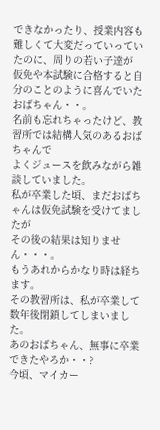できなかったり、授業内容も
難しくて大変だっていっていたのに、周りの若い子達が
仮免や本試験に合格すると自分のことのように喜んでいた
おばちゃん・・。
名前も忘れちゃったけど、教習所では結構人気のあるおばちゃんで
よくジュースを飲みながら雑談していました。
私が卒業した頃、まだおばちゃんは仮免試験を受けてましたが
その後の結果は知りません・・・。
もうあれからかなり時は経ちます。
その教習所は、私が卒業して数年後閉鎖してしまいました。
あのおばちゃん、無事に卒業できたやろか・・?
今頃、マイカー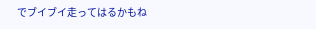でブイブイ走ってはるかもね